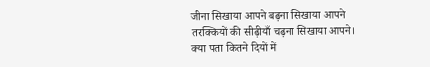जीना सिखाया आपने बढ़ना सिखाया आपने
तरक्कियों की सीढ़ीयाँ चढ़ना सिखाया आपने।
क्या पता कितने दियों में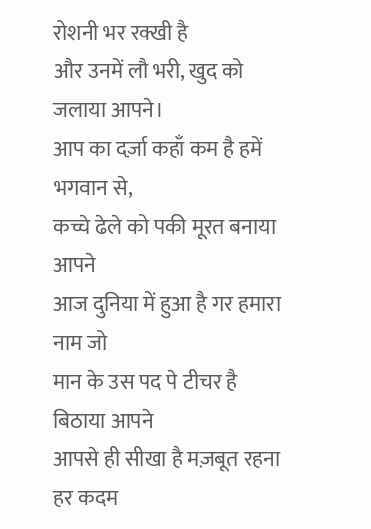रोशनी भर रक्खी है
और उनमें लौ भरी, खुद को जलाया आपने।
आप का दर्ज़ा कहाँ कम है हमें भगवान से,
कच्चे ढेले को पकी मूरत बनाया आपने
आज दुनिया में हुआ है गर हमारा नाम जो
मान के उस पद पे टीचर है बिठाया आपने
आपसे ही सीखा है मज़बूत रहना हर कदम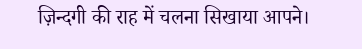ज़िन्दगी की राह में चलना सिखाया आपने।